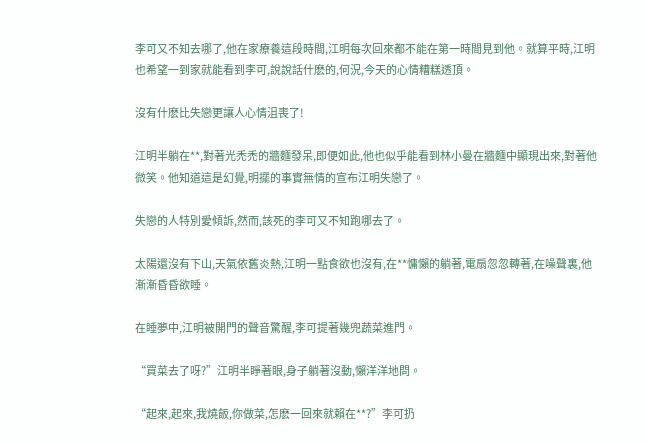李可又不知去哪了,他在家療養這段時間,江明每次回來都不能在第一時間見到他。就算平時,江明也希望一到家就能看到李可,說說話什麽的,何況,今天的心情糟糕透頂。

沒有什麽比失戀更讓人心情沮喪了!

江明半躺在**,對著光禿禿的牆麵發呆,即便如此,他也似乎能看到林小曼在牆麵中顯現出來,對著他微笑。他知道這是幻覺,明擺的事實無情的宣布江明失戀了。

失戀的人特別愛傾訴,然而,該死的李可又不知跑哪去了。

太陽還沒有下山,天氣依舊炎熱,江明一點食欲也沒有,在**慵懶的躺著,電扇忽忽轉著,在噪聲裏,他漸漸昏昏欲睡。

在睡夢中,江明被開門的聲音驚醒,李可提著幾兜蔬菜進門。

“買菜去了呀?”江明半睜著眼,身子躺著沒動,懶洋洋地問。

“起來,起來,我燒飯,你做菜,怎麽一回來就賴在**?”李可扔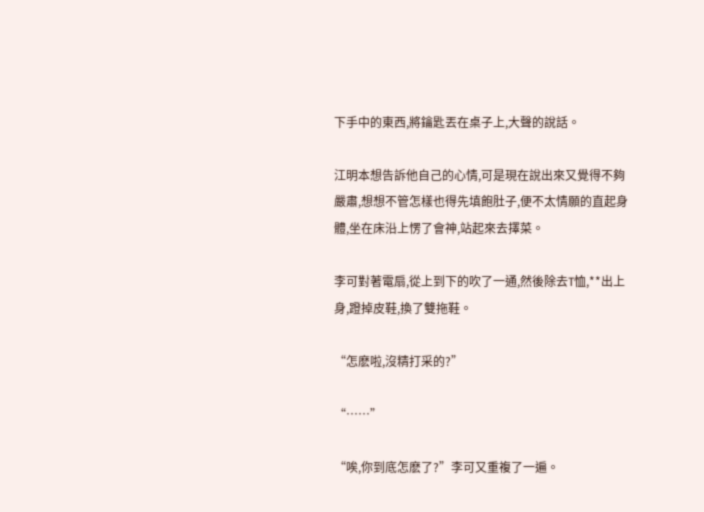下手中的東西,將鑰匙丟在桌子上,大聲的說話。

江明本想告訴他自己的心情,可是現在說出來又覺得不夠嚴肅,想想不管怎樣也得先填飽肚子,便不太情願的直起身體,坐在床沿上愣了會神,站起來去擇菜。

李可對著電扇,從上到下的吹了一通,然後除去T恤,**出上身,蹬掉皮鞋,換了雙拖鞋。

“怎麽啦,沒精打采的?”

“……”

“唉,你到底怎麽了?”李可又重複了一遍。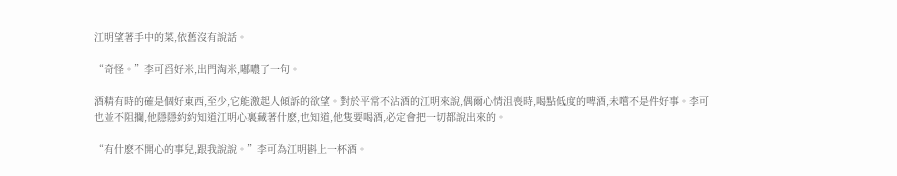江明望著手中的菜,依舊沒有說話。

“奇怪。”李可舀好米,出門淘米,嘟噥了一句。

酒精有時的確是個好東西,至少,它能激起人傾訴的欲望。對於平常不沾酒的江明來說,偶爾心情沮喪時,喝點低度的啤酒,未嚐不是件好事。李可也並不阻攔,他隱隱約約知道江明心裏藏著什麽,也知道,他隻要喝酒,必定會把一切都說出來的。

“有什麽不開心的事兒,跟我說說。”李可為江明斟上一杯酒。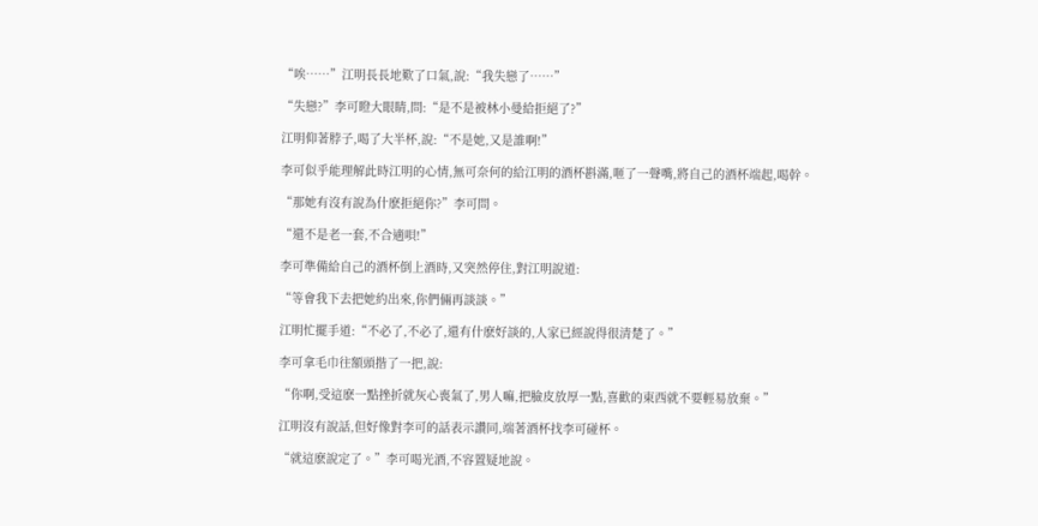“唉……”江明長長地歎了口氣,說:“我失戀了……”

“失戀?”李可瞪大眼睛,問:“是不是被林小曼給拒絕了?”

江明仰著脖子,喝了大半杯,說:“不是她,又是誰啊!”

李可似乎能理解此時江明的心情,無可奈何的給江明的酒杯斟滿,咂了一聲嘴,將自己的酒杯端起,喝幹。

“那她有沒有說為什麽拒絕你?”李可問。

“還不是老一套,不合適唄!”

李可準備給自己的酒杯倒上酒時,又突然停住,對江明說道:

“等會我下去把她約出來,你們倆再談談。”

江明忙擺手道:“不必了,不必了,還有什麽好談的,人家已經說得很清楚了。”

李可拿毛巾往額頭揩了一把,說:

“你啊,受這麽一點挫折就灰心喪氣了,男人嘛,把臉皮放厚一點,喜歡的東西就不要輕易放棄。”

江明沒有說話,但好像對李可的話表示讚同,端著酒杯找李可碰杯。

“就這麽說定了。”李可喝光酒,不容置疑地說。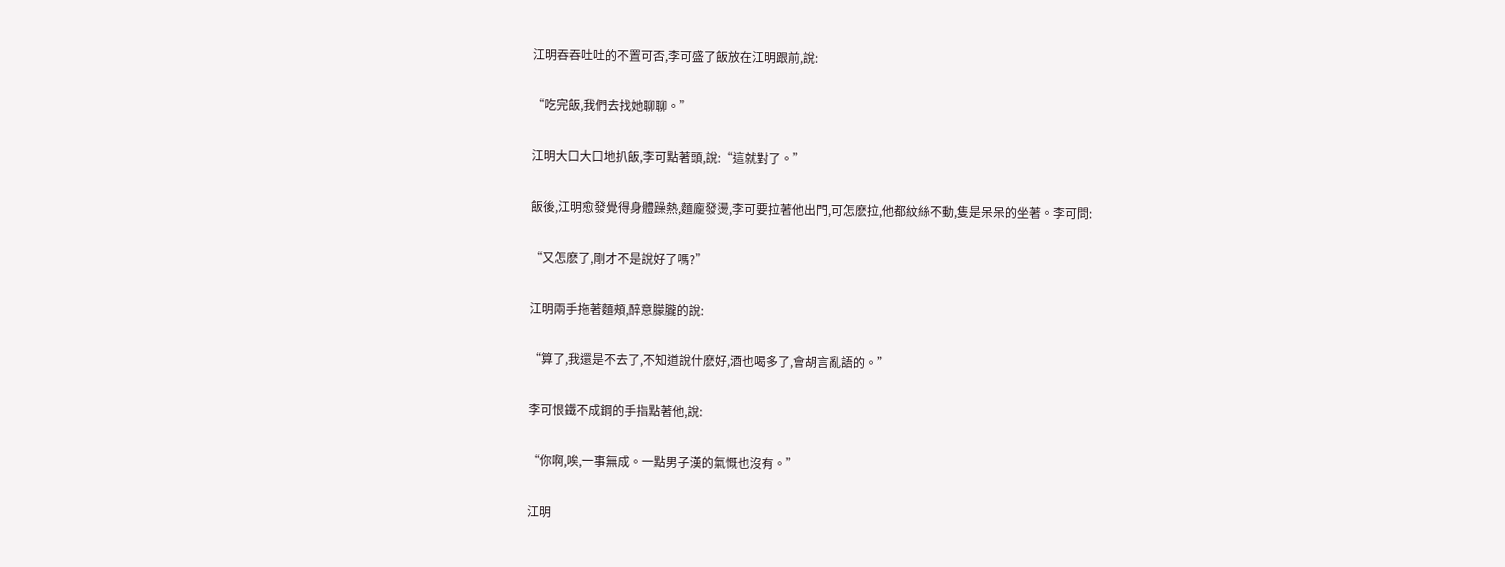江明吞吞吐吐的不置可否,李可盛了飯放在江明跟前,說:

“吃完飯,我們去找她聊聊。”

江明大口大口地扒飯,李可點著頭,說:“這就對了。”

飯後,江明愈發覺得身體躁熱,麵龐發燙,李可要拉著他出門,可怎麽拉,他都紋絲不動,隻是呆呆的坐著。李可問:

“又怎麽了,剛才不是說好了嗎?”

江明兩手拖著麵頰,醉意朦朧的說:

“算了,我還是不去了,不知道說什麽好,酒也喝多了,會胡言亂語的。”

李可恨鐵不成鋼的手指點著他,說:

“你啊,唉,一事無成。一點男子漢的氣慨也沒有。”

江明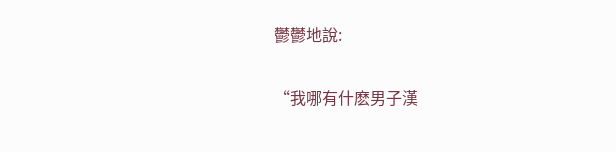鬱鬱地說:

“我哪有什麽男子漢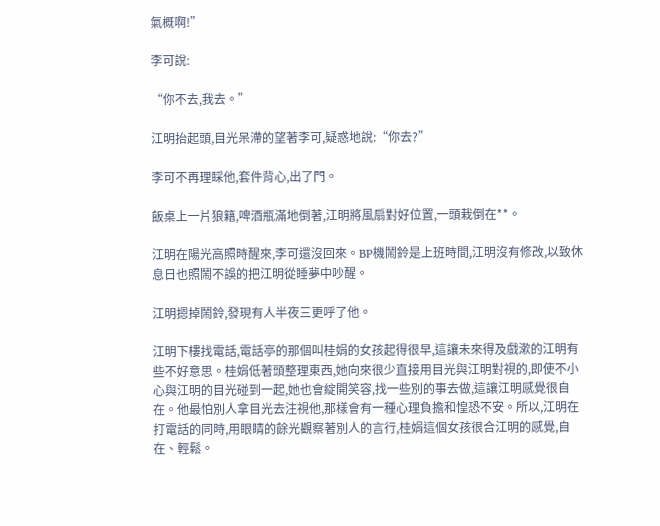氣概啊!”

李可說:

“你不去,我去。”

江明抬起頭,目光呆滯的望著李可,疑惑地說:“你去?”

李可不再理睬他,套件背心,出了門。

飯桌上一片狼籍,啤酒瓶滿地倒著,江明將風扇對好位置,一頭栽倒在**。

江明在陽光高照時醒來,李可還沒回來。BP機鬧鈴是上班時間,江明沒有修改,以致休息日也照鬧不誤的把江明從睡夢中吵醒。

江明摁掉鬧鈴,發現有人半夜三更呼了他。

江明下樓找電話,電話亭的那個叫桂娟的女孩起得很早,這讓未來得及戲漱的江明有些不好意思。桂娟低著頭整理東西,她向來很少直接用目光與江明對視的,即使不小心與江明的目光碰到一起,她也會綻開笑容,找一些別的事去做,這讓江明感覺很自在。他最怕別人拿目光去注視他,那樣會有一種心理負擔和惶恐不安。所以,江明在打電話的同時,用眼睛的餘光觀察著別人的言行,桂娟這個女孩很合江明的感覺,自在、輕鬆。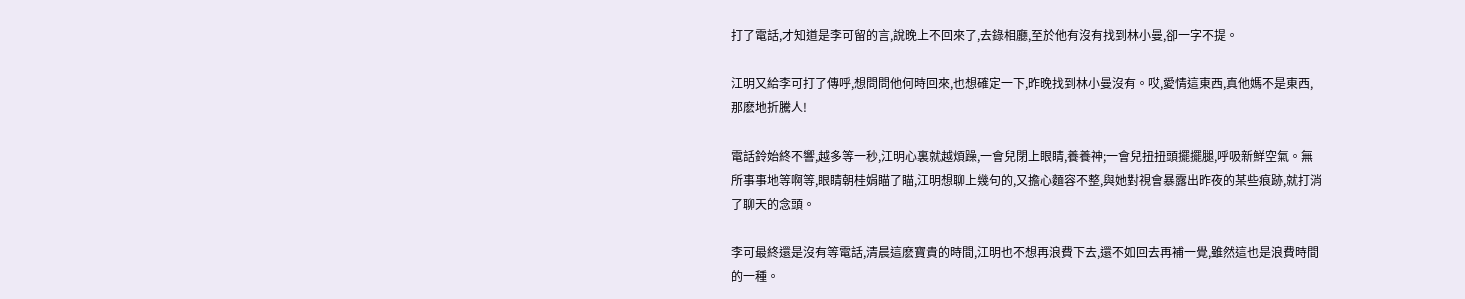打了電話,才知道是李可留的言,說晚上不回來了,去錄相廳,至於他有沒有找到林小曼,卻一字不提。

江明又給李可打了傳呼,想問問他何時回來,也想確定一下,昨晚找到林小曼沒有。哎,愛情這東西,真他媽不是東西,那麽地折騰人!

電話鈴始終不響,越多等一秒,江明心裏就越煩躁,一會兒閉上眼睛,養養神;一會兒扭扭頭擺擺腿,呼吸新鮮空氣。無所事事地等啊等,眼睛朝桂娟瞄了瞄,江明想聊上幾句的,又擔心麵容不整,與她對視會暴露出昨夜的某些痕跡,就打消了聊天的念頭。

李可最終還是沒有等電話,清晨這麽寶貴的時間,江明也不想再浪費下去,還不如回去再補一覺,雖然這也是浪費時間的一種。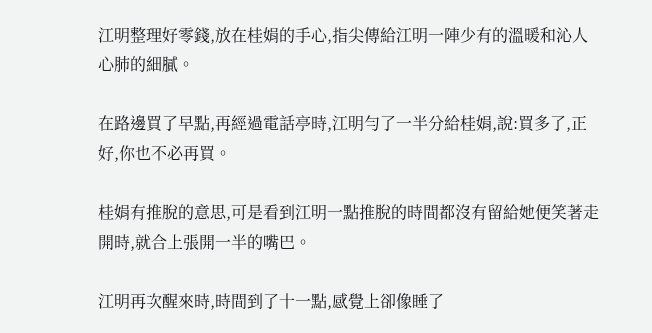江明整理好零錢,放在桂娟的手心,指尖傳給江明一陣少有的溫暖和沁人心肺的細膩。

在路邊買了早點,再經過電話亭時,江明勻了一半分給桂娟,說:買多了,正好,你也不必再買。

桂娟有推脫的意思,可是看到江明一點推脫的時間都沒有留給她便笑著走開時,就合上張開一半的嘴巴。

江明再次醒來時,時間到了十一點,感覺上卻像睡了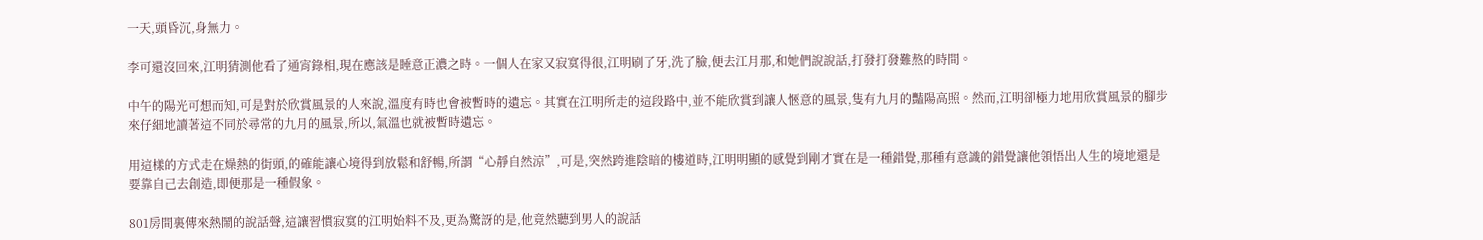一天,頭昏沉,身無力。

李可還沒回來,江明猜測他看了通宵錄相,現在應該是睡意正濃之時。一個人在家又寂寞得很,江明刷了牙,洗了臉,便去江月那,和她們說說話,打發打發難熬的時間。

中午的陽光可想而知,可是對於欣賞風景的人來說,溫度有時也會被暫時的遺忘。其實在江明所走的這段路中,並不能欣賞到讓人愜意的風景,隻有九月的豔陽高照。然而,江明卻極力地用欣賞風景的腳步來仔細地讀著這不同於尋常的九月的風景,所以,氣溫也就被暫時遺忘。

用這樣的方式走在燥熱的街頭,的確能讓心境得到放鬆和舒暢,所謂“心靜自然涼”,可是,突然跨進陰暗的樓道時,江明明顯的感覺到剛才實在是一種錯覺,那種有意識的錯覺讓他領悟出人生的境地還是要靠自己去創造,即便那是一種假象。

801房間裏傳來熱鬧的說話聲,這讓習慣寂寞的江明始料不及,更為驚訝的是,他竟然聽到男人的說話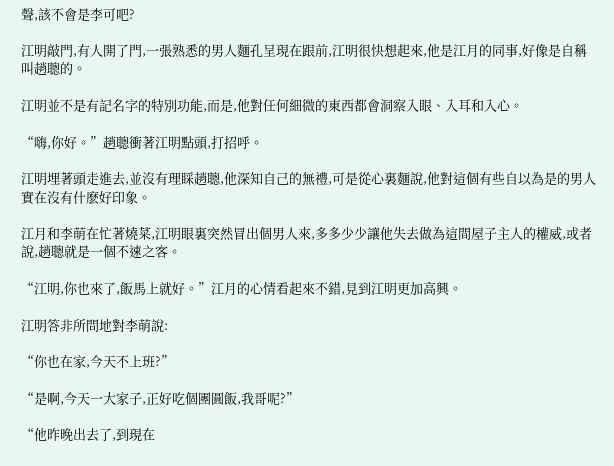聲,該不會是李可吧?

江明敲門,有人開了門,一張熟悉的男人麵孔呈現在跟前,江明很快想起來,他是江月的同事,好像是自稱叫趙聰的。

江明並不是有記名字的特別功能,而是,他對任何細微的東西都會洞察入眼、入耳和入心。

“嗨,你好。”趙聰衝著江明點頭,打招呼。

江明埋著頭走進去,並沒有理睬趙聰,他深知自己的無禮,可是從心裏麵說,他對這個有些自以為是的男人實在沒有什麽好印象。

江月和李萌在忙著燒菜,江明眼裏突然冒出個男人來,多多少少讓他失去做為這間屋子主人的權威,或者說,趙聰就是一個不速之客。

“江明,你也來了,飯馬上就好。”江月的心情看起來不錯,見到江明更加高興。

江明答非所問地對李萌說:

“你也在家,今天不上班?”

“是啊,今天一大家子,正好吃個團圓飯,我哥呢?”

“他昨晚出去了,到現在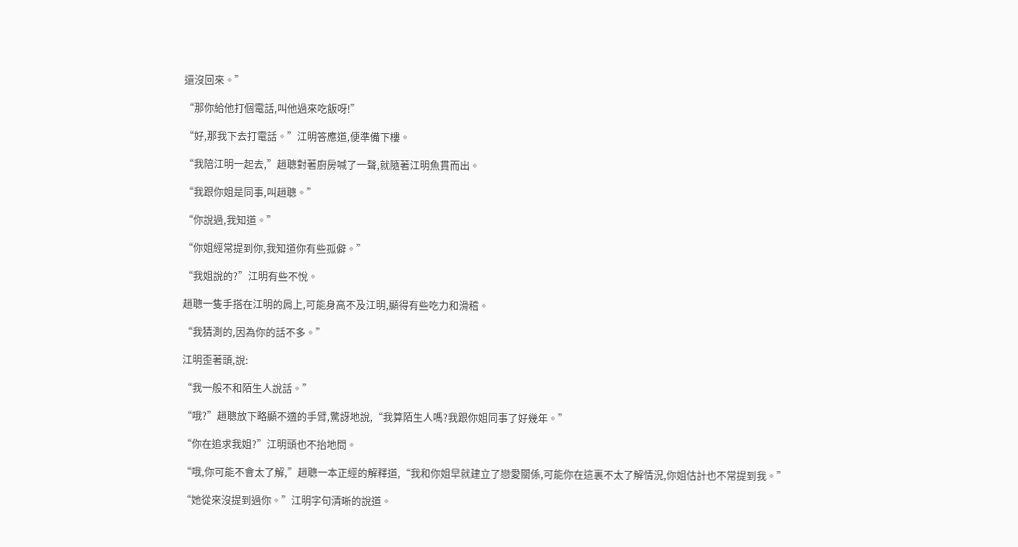還沒回來。”

“那你給他打個電話,叫他過來吃飯呀!”

“好,那我下去打電話。”江明答應道,便準備下樓。

“我陪江明一起去,”趙聰對著廚房喊了一聲,就隨著江明魚貫而出。

“我跟你姐是同事,叫趙聰。”

“你說過,我知道。”

“你姐經常提到你,我知道你有些孤僻。”

“我姐說的?”江明有些不悅。

趙聰一隻手搭在江明的肩上,可能身高不及江明,顯得有些吃力和滑稽。

“我猜測的,因為你的話不多。”

江明歪著頭,說:

“我一般不和陌生人說話。”

“哦?”趙聰放下略顯不適的手臂,驚訝地說,“我算陌生人嗎?我跟你姐同事了好幾年。”

“你在追求我姐?”江明頭也不抬地問。

“哦,你可能不會太了解,”趙聰一本正經的解釋道,“我和你姐早就建立了戀愛關係,可能你在這裏不太了解情況,你姐估計也不常提到我。”

“她從來沒提到過你。”江明字句清晰的說道。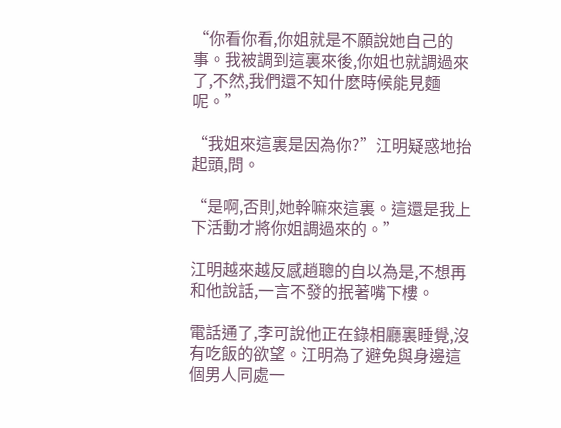“你看你看,你姐就是不願說她自己的事。我被調到這裏來後,你姐也就調過來了,不然,我們還不知什麽時候能見麵呢。”

“我姐來這裏是因為你?”江明疑惑地抬起頭,問。

“是啊,否則,她幹嘛來這裏。這還是我上下活動才將你姐調過來的。”

江明越來越反感趙聰的自以為是,不想再和他說話,一言不發的抿著嘴下樓。

電話通了,李可說他正在錄相廳裏睡覺,沒有吃飯的欲望。江明為了避免與身邊這個男人同處一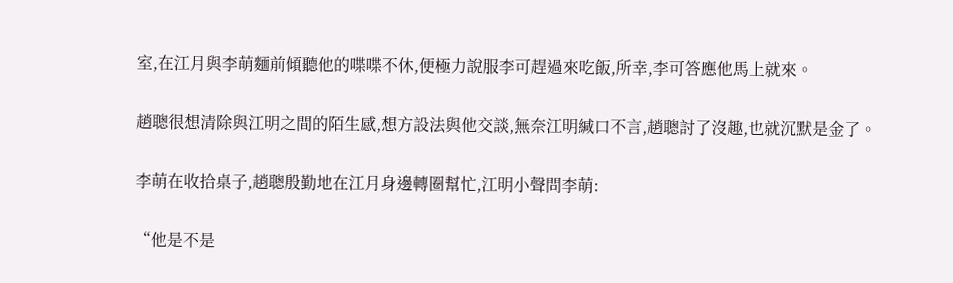室,在江月與李萌麵前傾聽他的喋喋不休,便極力說服李可趕過來吃飯,所幸,李可答應他馬上就來。

趙聰很想清除與江明之間的陌生感,想方設法與他交談,無奈江明緘口不言,趙聰討了沒趣,也就沉默是金了。

李萌在收拾桌子,趙聰殷勤地在江月身邊轉圈幫忙,江明小聲問李萌:

“他是不是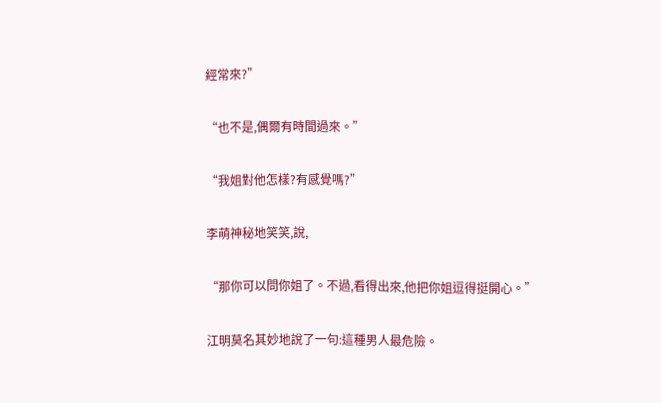經常來?”

“也不是,偶爾有時間過來。”

“我姐對他怎樣?有感覺嗎?”

李萌神秘地笑笑,說,

“那你可以問你姐了。不過,看得出來,他把你姐逗得挺開心。”

江明莫名其妙地說了一句:這種男人最危險。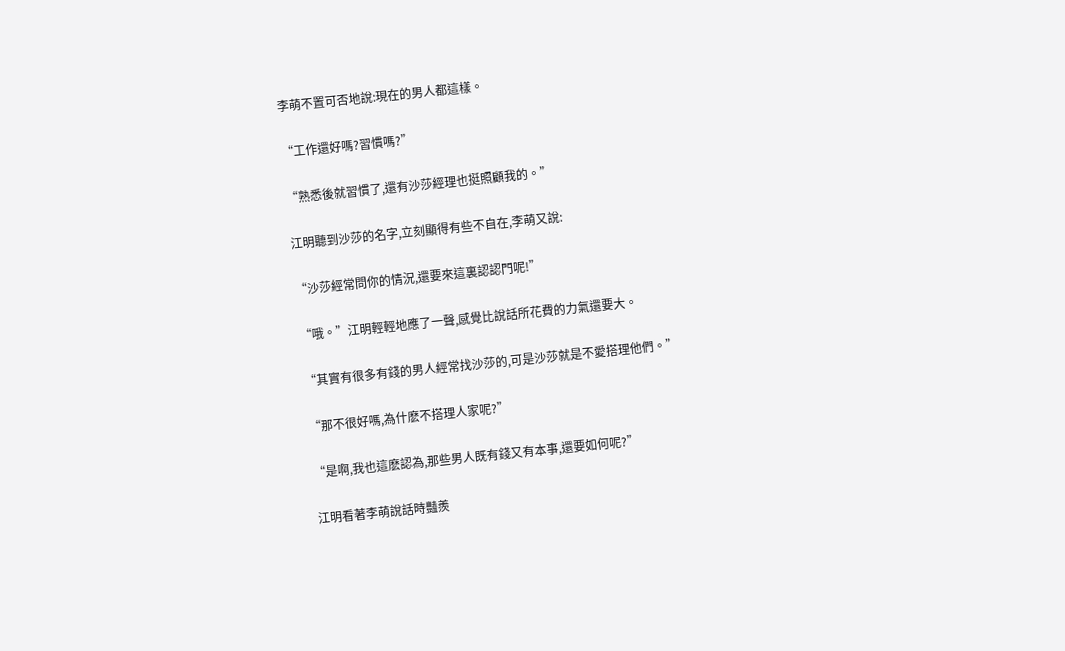李萌不置可否地說:現在的男人都這樣。

“工作還好嗎?習慣嗎?”

“熟悉後就習慣了,還有沙莎經理也挺照顧我的。”

江明聽到沙莎的名字,立刻顯得有些不自在,李萌又說:

“沙莎經常問你的情況,還要來這裏認認門呢!”

“哦。”江明輕輕地應了一聲,感覺比說話所花費的力氣還要大。

“其實有很多有錢的男人經常找沙莎的,可是沙莎就是不愛搭理他們。”

“那不很好嗎,為什麽不搭理人家呢?”

“是啊,我也這麽認為,那些男人既有錢又有本事,還要如何呢?”

江明看著李萌說話時豔羨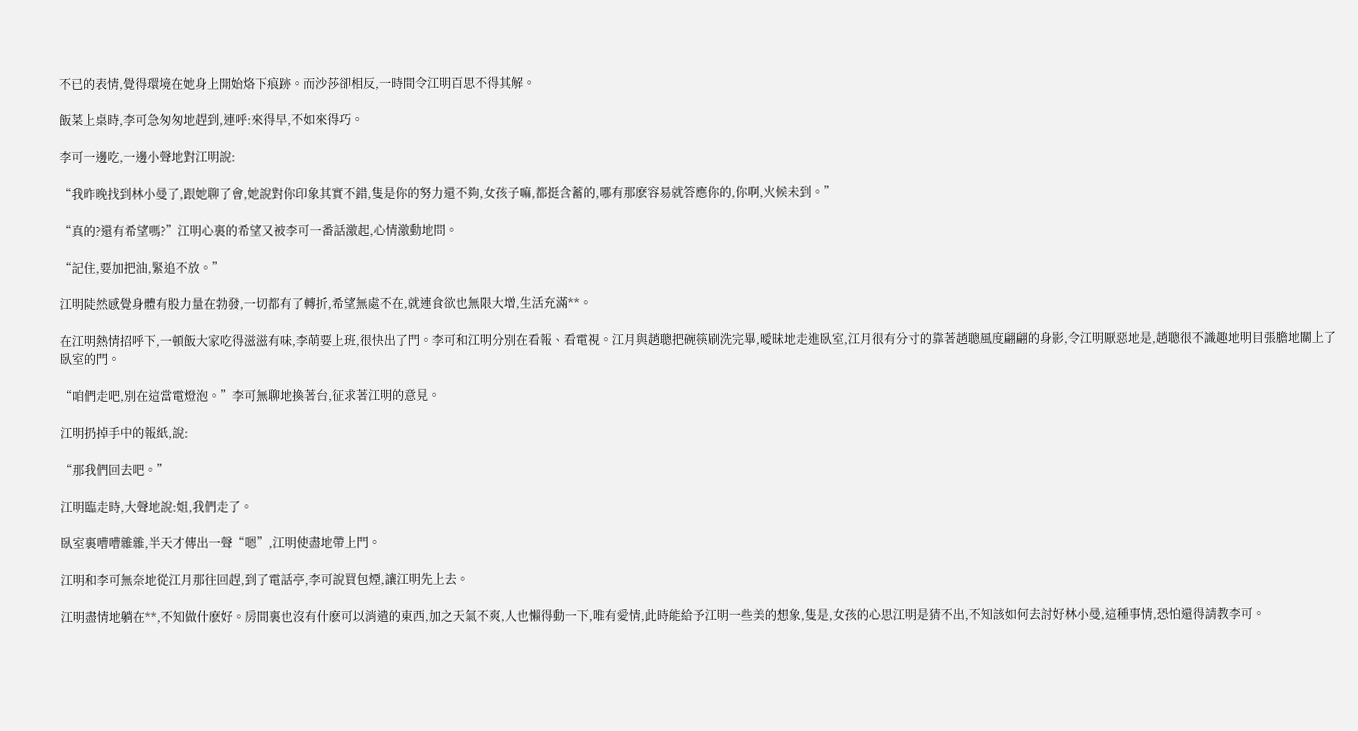不已的表情,覺得環境在她身上開始烙下痕跡。而沙莎卻相反,一時間令江明百思不得其解。

飯菜上桌時,李可急匆匆地趕到,連呼:來得早,不如來得巧。

李可一邊吃,一邊小聲地對江明說:

“我昨晚找到林小曼了,跟她聊了會,她說對你印象其實不錯,隻是你的努力還不夠,女孩子嘛,都挺含蓄的,哪有那麽容易就答應你的,你啊,火候未到。”

“真的?還有希望嗎?”江明心裏的希望又被李可一番話激起,心情激動地問。

“記住,要加把油,緊追不放。”

江明陡然感覺身體有股力量在勃發,一切都有了轉折,希望無處不在,就連食欲也無限大增,生活充滿**。

在江明熱情招呼下,一頓飯大家吃得滋滋有味,李萌要上班,很快出了門。李可和江明分別在看報、看電視。江月與趙聰把碗筷刷洗完畢,曖昧地走進臥室,江月很有分寸的靠著趙聰風度翩翩的身影,令江明厭惡地是,趙聰很不識趣地明目張膽地關上了臥室的門。

“咱們走吧,別在這當電燈泡。”李可無聊地換著台,征求著江明的意見。

江明扔掉手中的報紙,說:

“那我們回去吧。”

江明臨走時,大聲地說:姐,我們走了。

臥室裏嘈嘈雜雜,半天才傳出一聲“嗯”,江明使盡地帶上門。

江明和李可無奈地從江月那往回趕,到了電話亭,李可說買包煙,讓江明先上去。

江明盡情地躺在**,不知做什麽好。房間裏也沒有什麽可以消遣的東西,加之天氣不爽,人也懶得動一下,唯有愛情,此時能給予江明一些美的想象,隻是,女孩的心思江明是猜不出,不知該如何去討好林小曼,這種事情,恐怕還得請教李可。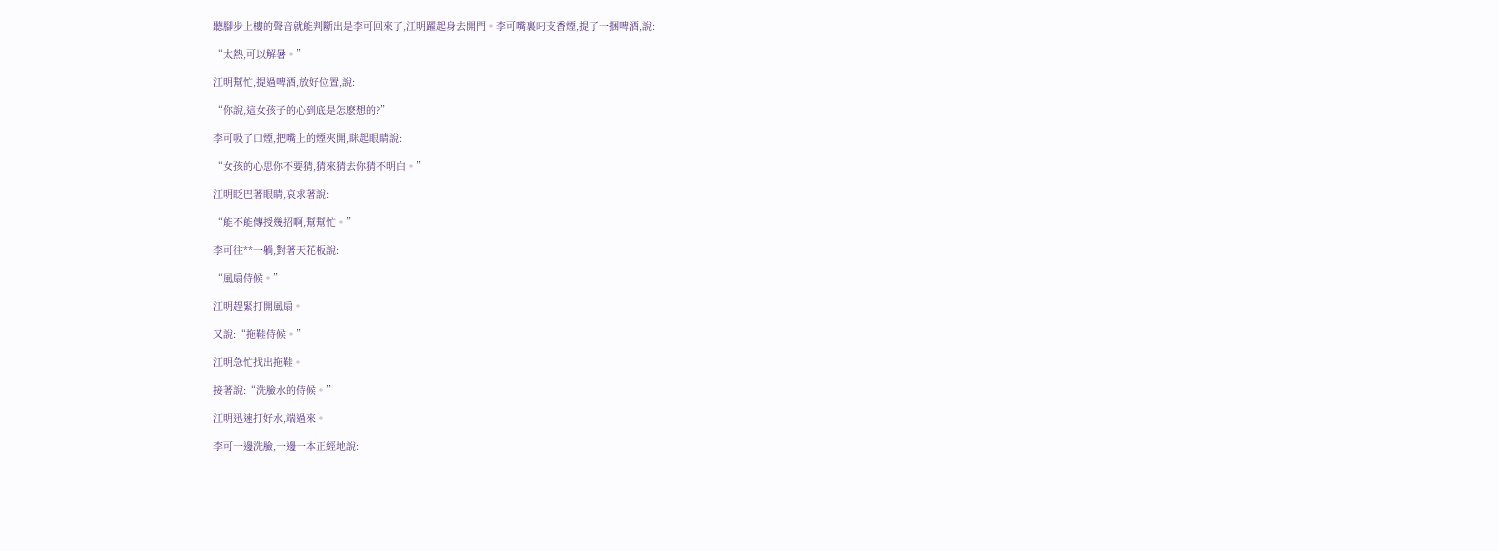聽腳步上樓的聲音就能判斷出是李可回來了,江明躍起身去開門。李可嘴裏叼支香煙,提了一捆啤酒,說:

“太熱,可以解暑。”

江明幫忙,提過啤酒,放好位置,說:

“你說,這女孩子的心到底是怎麽想的?”

李可吸了口煙,把嘴上的煙夾開,眯起眼睛說:

“女孩的心思你不要猜,猜來猜去你猜不明白。”

江明眨巴著眼睛,哀求著說:

“能不能傳授幾招啊,幫幫忙。”

李可往**一躺,對著天花板說:

“風扇侍候。”

江明趕緊打開風扇。

又說:“拖鞋侍候。”

江明急忙找出拖鞋。

接著說:“洗臉水的侍候。”

江明迅速打好水,端過來。

李可一邊洗臉,一邊一本正經地說: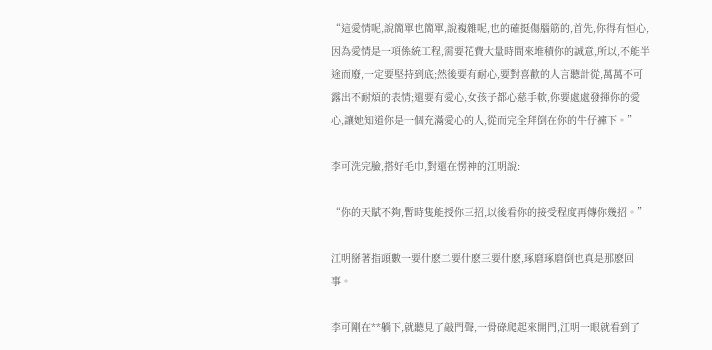“這愛情呢,說簡單也簡單,說複雜呢,也的確挺傷腦筋的,首先,你得有恒心,因為愛情是一項係統工程,需要花費大量時間來堆積你的誠意,所以,不能半途而廢,一定要堅持到底;然後要有耐心,要對喜歡的人言聽計從,萬萬不可露出不耐煩的表情;還要有愛心,女孩子都心慈手軟,你要處處發揮你的愛心,讓她知道你是一個充滿愛心的人,從而完全拜倒在你的牛仔褲下。”

李可洗完臉,搭好毛巾,對還在愣神的江明說:

“你的天賦不夠,暫時隻能授你三招,以後看你的接受程度再傳你幾招。”

江明掰著指頭數一要什麽二要什麽三要什麽,琢磨琢磨倒也真是那麽回事。

李可剛在**躺下,就聽見了敲門聲,一骨碌爬起來開門,江明一眼就看到了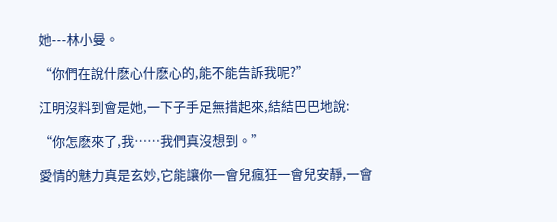她---林小曼。

“你們在說什麽心什麽心的,能不能告訴我呢?”

江明沒料到會是她,一下子手足無措起來,結結巴巴地說:

“你怎麽來了,我……我們真沒想到。”

愛情的魅力真是玄妙,它能讓你一會兒瘋狂一會兒安靜,一會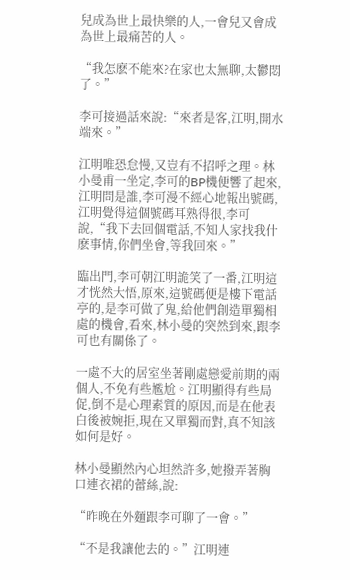兒成為世上最快樂的人,一會兒又會成為世上最痛苦的人。

“我怎麽不能來?在家也太無聊,太鬱悶了。”

李可接過話來說:“來者是客,江明,開水端來。”

江明唯恐怠慢,又豈有不招呼之理。林小曼甫一坐定,李可的BP機便響了起來,江明問是誰,李可漫不經心地報出號碼,江明覺得這個號碼耳熟得很,李可說,“我下去回個電話,不知人家找我什麽事情,你們坐會,等我回來。”

臨出門,李可朝江明詭笑了一番,江明這才恍然大悟,原來,這號碼便是樓下電話亭的,是李可做了鬼,給他們創造單獨相處的機會,看來,林小曼的突然到來,跟李可也有關係了。

一處不大的居室坐著剛處戀愛前期的兩個人,不免有些尷尬。江明顯得有些局促,倒不是心理素質的原因,而是在他表白後被婉拒,現在又單獨而對,真不知該如何是好。

林小曼顯然內心坦然許多,她撥弄著胸口連衣裙的蕾絲,說:

“昨晚在外麵跟李可聊了一會。”

“不是我讓他去的。”江明連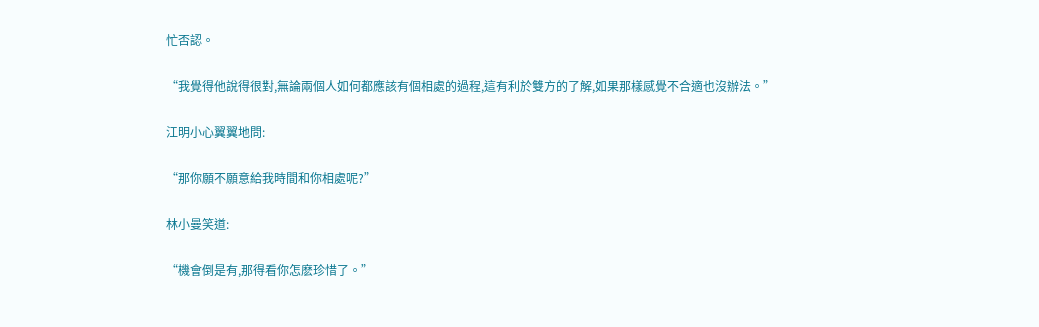忙否認。

“我覺得他說得很對,無論兩個人如何都應該有個相處的過程,這有利於雙方的了解,如果那樣感覺不合適也沒辦法。”

江明小心翼翼地問:

“那你願不願意給我時間和你相處呢?”

林小曼笑道:

“機會倒是有,那得看你怎麽珍惜了。”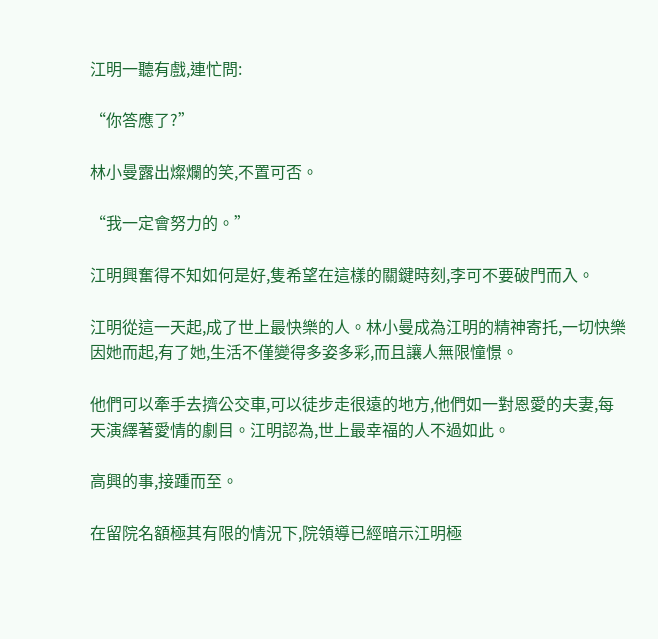江明一聽有戲,連忙問:

“你答應了?”

林小曼露出燦爛的笑,不置可否。

“我一定會努力的。”

江明興奮得不知如何是好,隻希望在這樣的關鍵時刻,李可不要破門而入。

江明從這一天起,成了世上最快樂的人。林小曼成為江明的精神寄托,一切快樂因她而起,有了她,生活不僅變得多姿多彩,而且讓人無限憧憬。

他們可以牽手去擠公交車,可以徒步走很遠的地方,他們如一對恩愛的夫妻,每天演繹著愛情的劇目。江明認為,世上最幸福的人不過如此。

高興的事,接踵而至。

在留院名額極其有限的情況下,院領導已經暗示江明極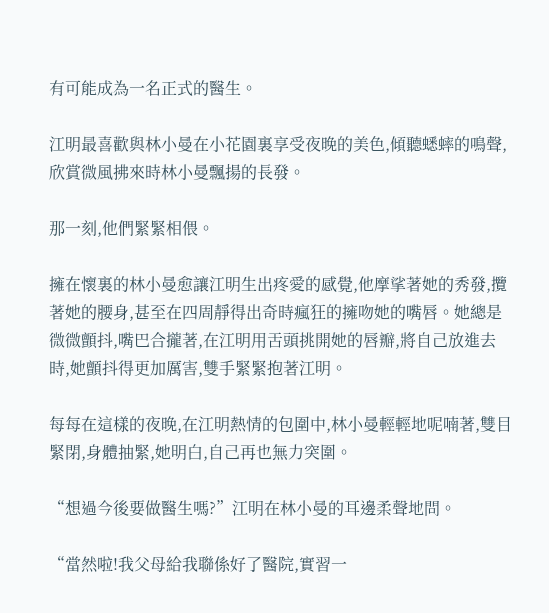有可能成為一名正式的醫生。

江明最喜歡與林小曼在小花園裏享受夜晚的美色,傾聽蟋蟀的鳴聲,欣賞微風拂來時林小曼飄揚的長發。

那一刻,他們緊緊相偎。

擁在懷裏的林小曼愈讓江明生出疼愛的感覺,他摩挲著她的秀發,攬著她的腰身,甚至在四周靜得出奇時瘋狂的擁吻她的嘴唇。她總是微微顫抖,嘴巴合攏著,在江明用舌頭挑開她的唇瓣,將自己放進去時,她顫抖得更加厲害,雙手緊緊抱著江明。

每每在這樣的夜晚,在江明熱情的包圍中,林小曼輕輕地呢喃著,雙目緊閉,身體抽緊,她明白,自己再也無力突圍。

“想過今後要做醫生嗎?”江明在林小曼的耳邊柔聲地問。

“當然啦!我父母給我聯係好了醫院,實習一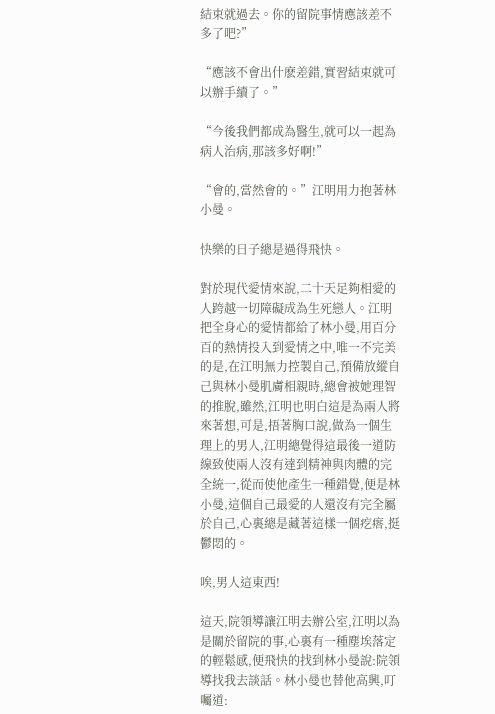結束就過去。你的留院事情應該差不多了吧?”

“應該不會出什麽差錯,實習結束就可以辦手續了。”

“今後我們都成為醫生,就可以一起為病人治病,那該多好啊!”

“會的,當然會的。”江明用力抱著林小曼。

快樂的日子總是過得飛快。

對於現代愛情來說,二十天足夠相愛的人跨越一切障礙成為生死戀人。江明把全身心的愛情都給了林小曼,用百分百的熱情投入到愛情之中,唯一不完美的是,在江明無力控製自己,預備放縱自己與林小曼肌膚相親時,總會被她理智的推脫,雖然,江明也明白這是為兩人將來著想,可是,捂著胸口說,做為一個生理上的男人,江明總覺得這最後一道防線致使兩人沒有達到精神與肉體的完全統一,從而使他產生一種錯覺,便是林小曼,這個自己最愛的人還沒有完全屬於自己,心裏總是藏著這樣一個疙瘩,挺鬱悶的。

唉,男人這東西!

這天,院領導讓江明去辦公室,江明以為是關於留院的事,心裏有一種塵埃落定的輕鬆感,便飛快的找到林小曼說:院領導找我去談話。林小曼也替他高興,叮囑道: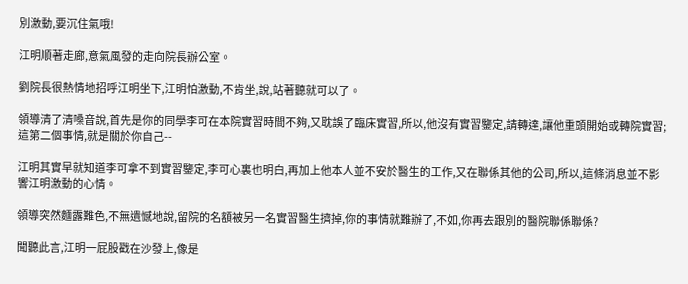別激動,要沉住氣哦!

江明順著走廊,意氣風發的走向院長辦公室。

劉院長很熱情地招呼江明坐下,江明怕激動,不肯坐,說,站著聽就可以了。

領導清了清嗓音說,首先是你的同學李可在本院實習時間不夠,又耽誤了臨床實習,所以,他沒有實習鑒定,請轉達,讓他重頭開始或轉院實習;這第二個事情,就是關於你自己--

江明其實早就知道李可拿不到實習鑒定,李可心裏也明白,再加上他本人並不安於醫生的工作,又在聯係其他的公司,所以,這條消息並不影響江明激動的心情。

領導突然麵露難色,不無遺憾地說,留院的名額被另一名實習醫生擠掉,你的事情就難辦了,不如,你再去跟別的醫院聯係聯係?

聞聽此言,江明一屁股戳在沙發上,像是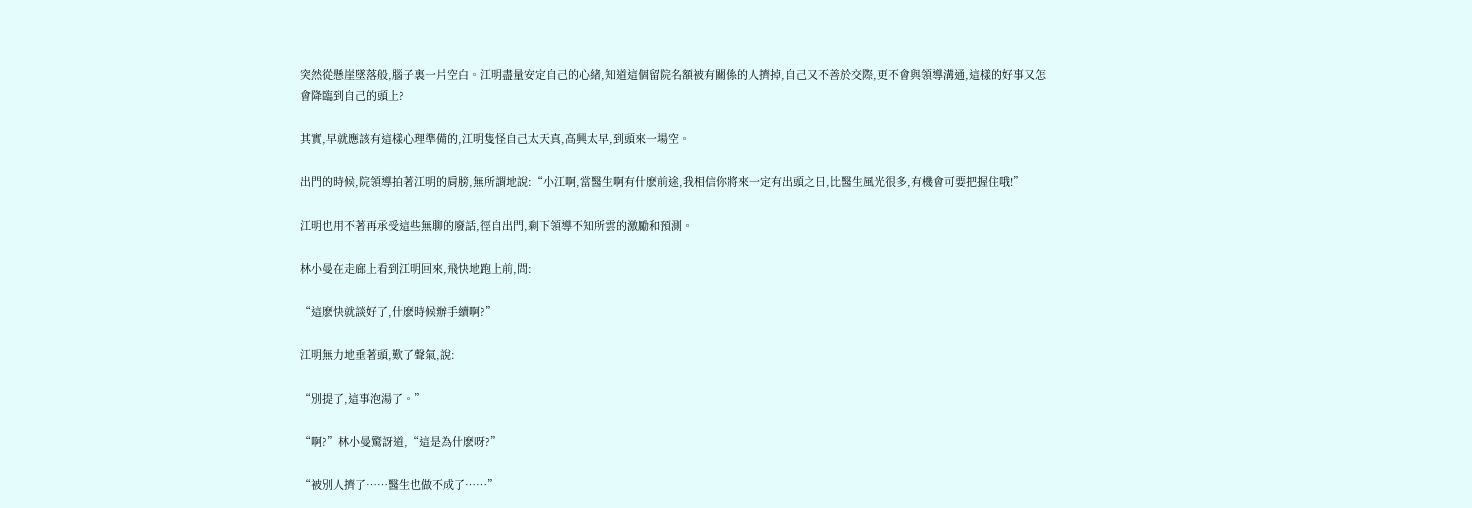突然從懸崖墜落般,腦子裏一片空白。江明盡量安定自己的心緒,知道這個留院名額被有關係的人擠掉,自己又不善於交際,更不會與領導溝通,這樣的好事又怎會降臨到自己的頭上?

其實,早就應該有這樣心理準備的,江明隻怪自己太天真,高興太早,到頭來一場空。

出門的時候,院領導拍著江明的肩膀,無所謂地說:“小江啊,當醫生啊有什麽前途,我相信你將來一定有出頭之日,比醫生風光很多,有機會可要把握住哦!”

江明也用不著再承受這些無聊的廢話,徑自出門,剩下領導不知所雲的激勵和預測。

林小曼在走廊上看到江明回來,飛快地跑上前,問:

“這麽快就談好了,什麽時候辦手續啊?”

江明無力地垂著頭,歎了聲氣,說:

“別提了,這事泡湯了。”

“啊?”林小曼驚訝道,“這是為什麽呀?”

“被別人擠了……醫生也做不成了……”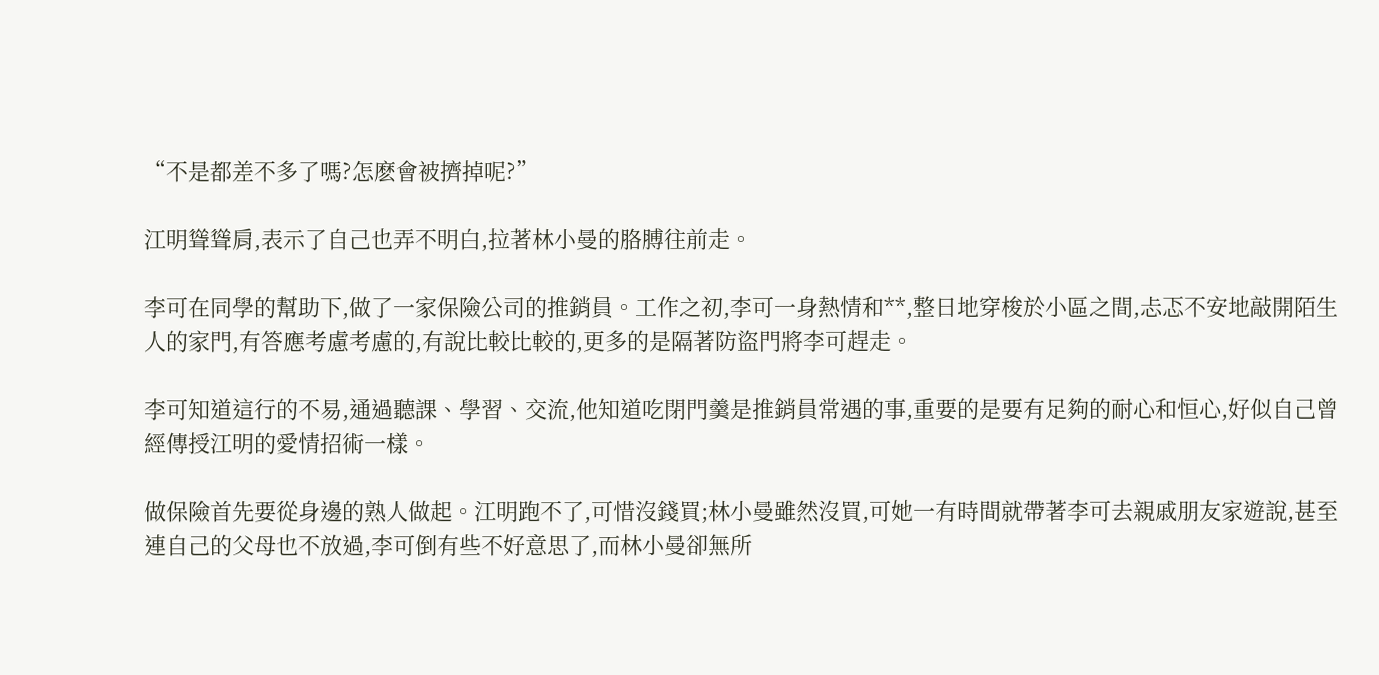“不是都差不多了嗎?怎麽會被擠掉呢?”

江明聳聳肩,表示了自己也弄不明白,拉著林小曼的胳膊往前走。

李可在同學的幫助下,做了一家保險公司的推銷員。工作之初,李可一身熱情和**,整日地穿梭於小區之間,忐忑不安地敲開陌生人的家門,有答應考慮考慮的,有說比較比較的,更多的是隔著防盜門將李可趕走。

李可知道這行的不易,通過聽課、學習、交流,他知道吃閉門羹是推銷員常遇的事,重要的是要有足夠的耐心和恒心,好似自己曾經傳授江明的愛情招術一樣。

做保險首先要從身邊的熟人做起。江明跑不了,可惜沒錢買;林小曼雖然沒買,可她一有時間就帶著李可去親戚朋友家遊說,甚至連自己的父母也不放過,李可倒有些不好意思了,而林小曼卻無所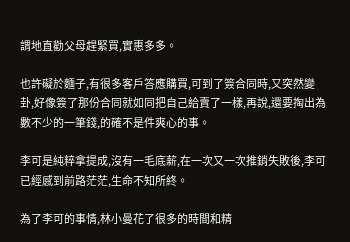謂地直勸父母趕緊買,實惠多多。

也許礙於麵子,有很多客戶答應購買,可到了簽合同時,又突然變卦,好像簽了那份合同就如同把自己給賣了一樣,再說,還要掏出為數不少的一筆錢,的確不是件爽心的事。

李可是純粹拿提成,沒有一毛底薪,在一次又一次推銷失敗後,李可已經感到前路茫茫,生命不知所終。

為了李可的事情,林小曼花了很多的時間和精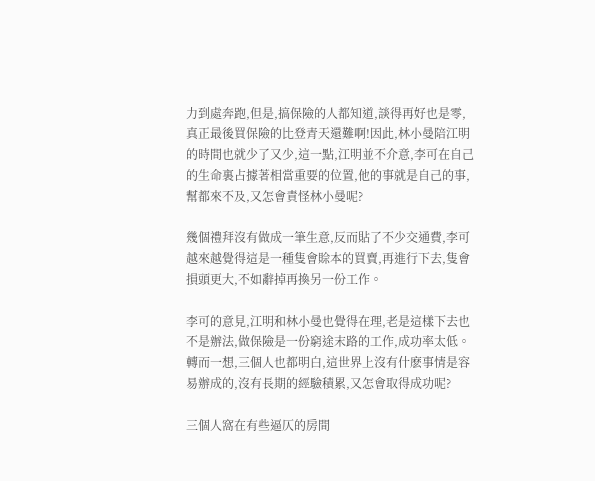力到處奔跑,但是,搞保險的人都知道,談得再好也是零,真正最後買保險的比登青天還難啊!因此,林小曼陪江明的時間也就少了又少,這一點,江明並不介意,李可在自己的生命裏占據著相當重要的位置,他的事就是自己的事,幫都來不及,又怎會責怪林小曼呢?

幾個禮拜沒有做成一筆生意,反而貼了不少交通費,李可越來越覺得這是一種隻會賒本的買賣,再進行下去,隻會損頭更大,不如辭掉再換另一份工作。

李可的意見,江明和林小曼也覺得在理,老是這樣下去也不是辦法,做保險是一份窮途末路的工作,成功率太低。轉而一想,三個人也都明白,這世界上沒有什麽事情是容易辦成的,沒有長期的經驗積累,又怎會取得成功呢?

三個人窩在有些逼仄的房間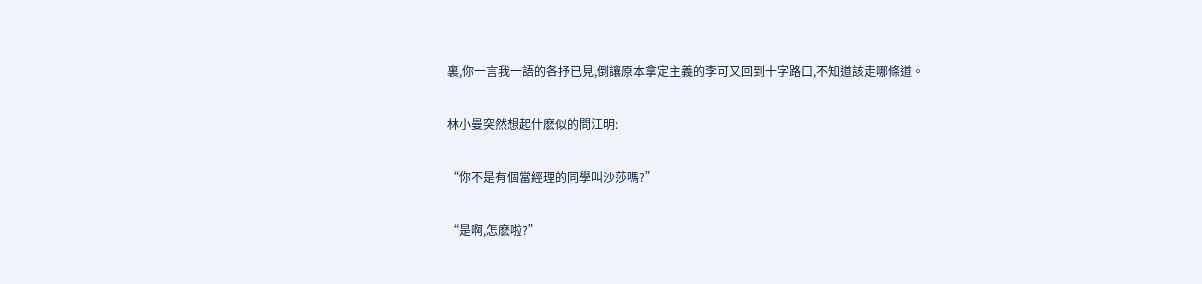裏,你一言我一語的各抒已見,倒讓原本拿定主義的李可又回到十字路口,不知道該走哪條道。

林小曼突然想起什麽似的問江明:

“你不是有個當經理的同學叫沙莎嗎?”

“是啊,怎麽啦?”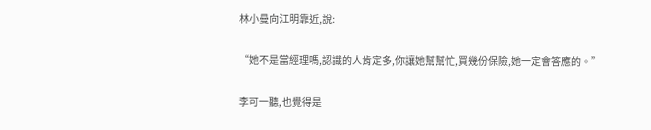林小曼向江明靠近,說:

“她不是當經理嗎,認識的人肯定多,你讓她幫幫忙,買幾份保險,她一定會答應的。”

李可一聽,也覺得是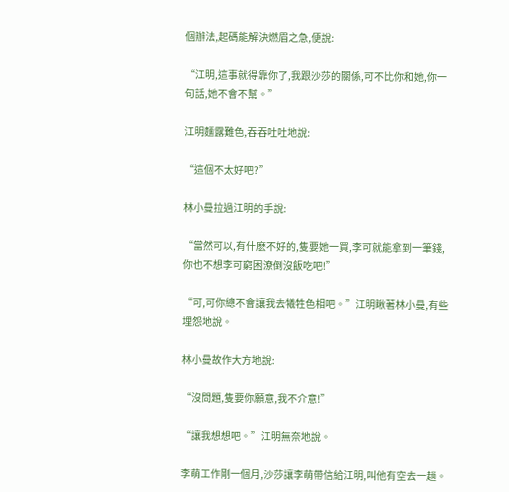個辦法,起碼能解決燃眉之急,便說:

“江明,這事就得靠你了,我跟沙莎的關係,可不比你和她,你一句話,她不會不幫。”

江明麵露難色,吞吞吐吐地說:

“這個不太好吧?”

林小曼拉過江明的手說:

“當然可以,有什麽不好的,隻要她一買,李可就能拿到一筆錢,你也不想李可窮困潦倒沒飯吃吧!”

“可,可你總不會讓我去犧牲色相吧。”江明瞅著林小曼,有些埋怨地說。

林小曼故作大方地說:

“沒問題,隻要你願意,我不介意!”

“讓我想想吧。”江明無奈地說。

李萌工作剛一個月,沙莎讓李萌帶信給江明,叫他有空去一趟。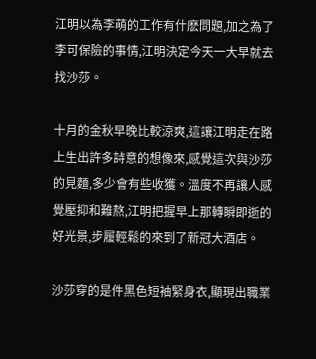江明以為李萌的工作有什麽問題,加之為了李可保險的事情,江明決定今天一大早就去找沙莎。

十月的金秋早晚比較涼爽,這讓江明走在路上生出許多詩意的想像來,感覺這次與沙莎的見麵,多少會有些收獲。溫度不再讓人感覺壓抑和難熬,江明把握早上那轉瞬即逝的好光景,步履輕鬆的來到了新冠大酒店。

沙莎穿的是件黑色短袖緊身衣,顯現出職業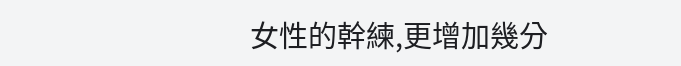女性的幹練,更增加幾分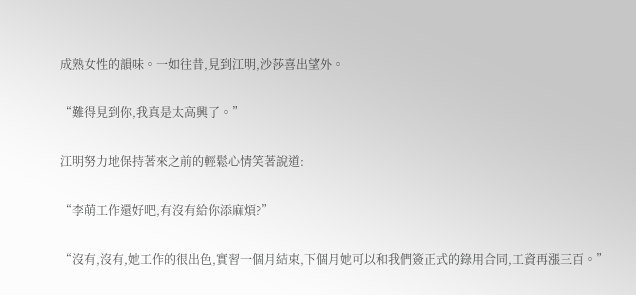成熟女性的韻味。一如往昔,見到江明,沙莎喜出望外。

“難得見到你,我真是太高興了。”

江明努力地保持著來之前的輕鬆心情笑著說道:

“李萌工作還好吧,有沒有給你添麻煩?”

“沒有,沒有,她工作的很出色,實習一個月結束,下個月她可以和我們簽正式的錄用合同,工資再漲三百。”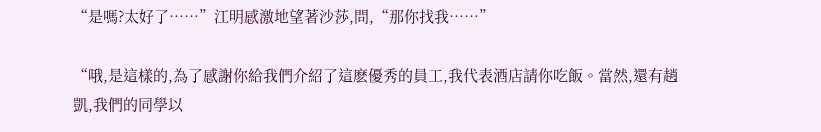“是嗎?太好了……”江明感激地望著沙莎,問,“那你找我……”

“哦,是這樣的,為了感謝你給我們介紹了這麽優秀的員工,我代表酒店請你吃飯。當然,還有趙凱,我們的同學以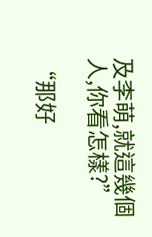及李萌,就這幾個人,你看怎樣?”

“那好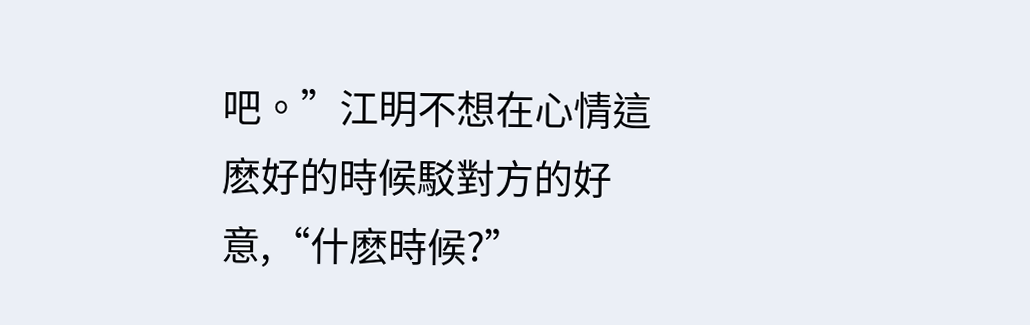吧。”江明不想在心情這麽好的時候駁對方的好意,“什麽時候?”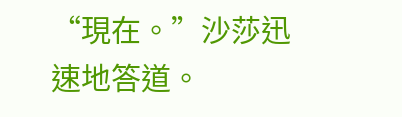“現在。”沙莎迅速地答道。